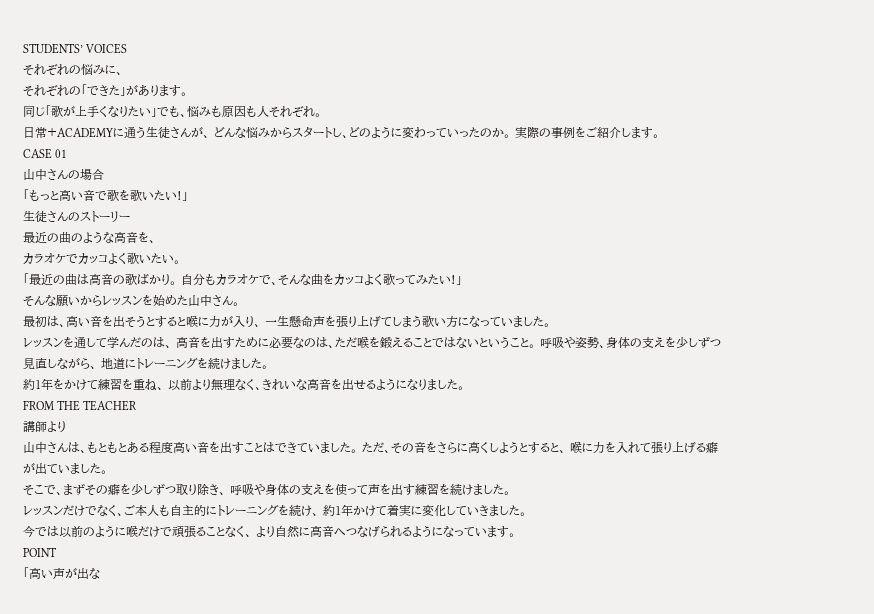STUDENTS’ VOICES
それぞれの悩みに、
それぞれの「できた」があります。
同じ「歌が上手くなりたい」でも、悩みも原因も人それぞれ。
日常+ACADEMYに通う生徒さんが、 どんな悩みからスタートし、どのように変わっていったのか。 実際の事例をご紹介します。
CASE 01
山中さんの場合
「もっと高い音で歌を歌いたい!」
生徒さんのストーリー
最近の曲のような高音を、
カラオケでカッコよく歌いたい。
「最近の曲は高音の歌ばかり。 自分もカラオケで、そんな曲をカッコよく歌ってみたい!」
そんな願いからレッスンを始めた山中さん。
最初は、高い音を出そうとすると喉に力が入り、 一生懸命声を張り上げてしまう歌い方になっていました。
レッスンを通して学んだのは、 高音を出すために必要なのは、ただ喉を鍛えることではないということ。 呼吸や姿勢、身体の支えを少しずつ見直しながら、 地道にトレーニングを続けました。
約1年をかけて練習を重ね、 以前より無理なく、きれいな高音を出せるようになりました。
FROM THE TEACHER
講師より
山中さんは、もともとある程度高い音を出すことはできていました。 ただ、その音をさらに高くしようとすると、 喉に力を入れて張り上げる癖が出ていました。
そこで、まずその癖を少しずつ取り除き、 呼吸や身体の支えを使って声を出す練習を続けました。
レッスンだけでなく、ご本人も自主的にトレーニングを続け、 約1年かけて着実に変化していきました。
今では以前のように喉だけで頑張ることなく、 より自然に高音へつなげられるようになっています。
POINT
「高い声が出な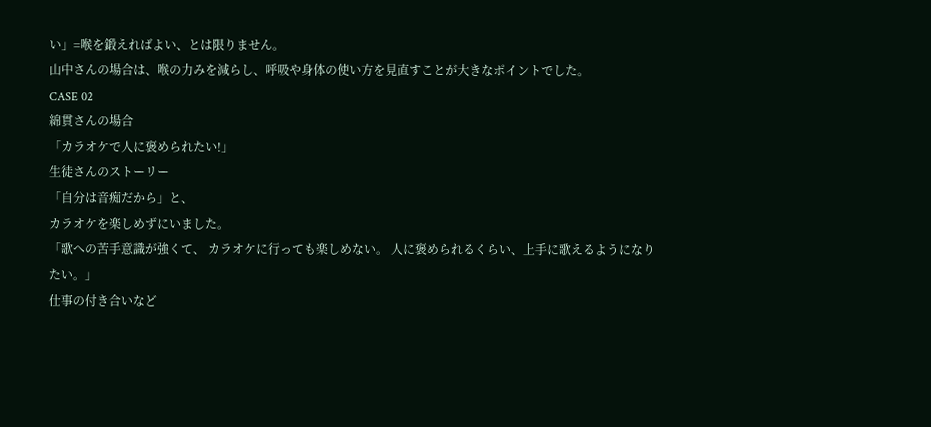い」=喉を鍛えればよい、とは限りません。
山中さんの場合は、喉の力みを減らし、呼吸や身体の使い方を見直すことが大きなポイントでした。
CASE 02
綿貫さんの場合
「カラオケで人に褒められたい!」
生徒さんのストーリー
「自分は音痴だから」と、
カラオケを楽しめずにいました。
「歌への苦手意識が強くて、 カラオケに行っても楽しめない。 人に褒められるくらい、上手に歌えるようになりたい。」
仕事の付き合いなど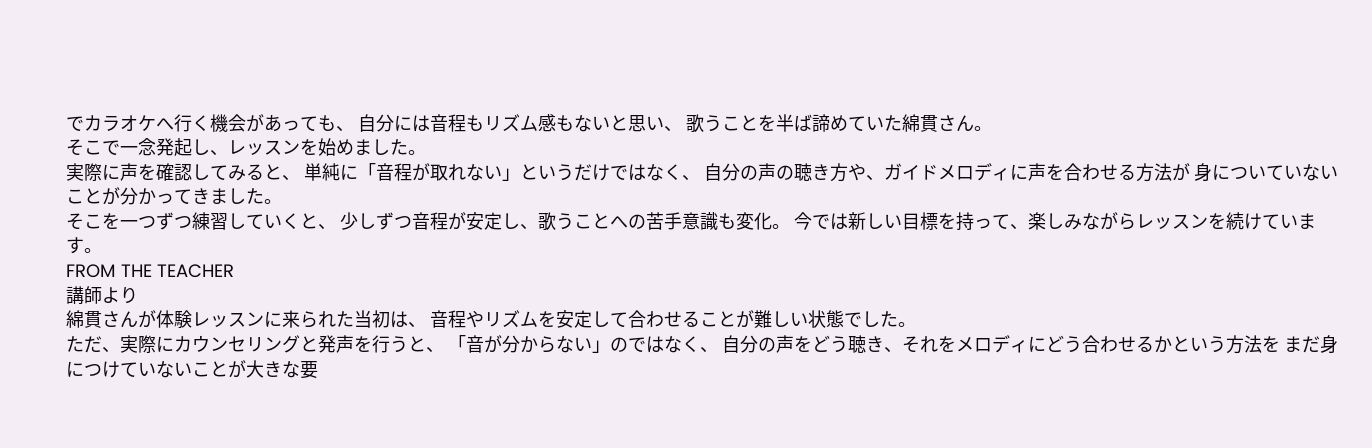でカラオケへ行く機会があっても、 自分には音程もリズム感もないと思い、 歌うことを半ば諦めていた綿貫さん。
そこで一念発起し、レッスンを始めました。
実際に声を確認してみると、 単純に「音程が取れない」というだけではなく、 自分の声の聴き方や、ガイドメロディに声を合わせる方法が 身についていないことが分かってきました。
そこを一つずつ練習していくと、 少しずつ音程が安定し、歌うことへの苦手意識も変化。 今では新しい目標を持って、楽しみながらレッスンを続けています。
FROM THE TEACHER
講師より
綿貫さんが体験レッスンに来られた当初は、 音程やリズムを安定して合わせることが難しい状態でした。
ただ、実際にカウンセリングと発声を行うと、 「音が分からない」のではなく、 自分の声をどう聴き、それをメロディにどう合わせるかという方法を まだ身につけていないことが大きな要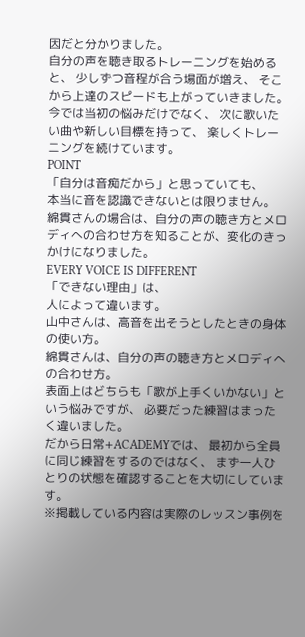因だと分かりました。
自分の声を聴き取るトレーニングを始めると、 少しずつ音程が合う場面が増え、 そこから上達のスピードも上がっていきました。
今では当初の悩みだけでなく、 次に歌いたい曲や新しい目標を持って、 楽しくトレーニングを続けています。
POINT
「自分は音痴だから」と思っていても、
本当に音を認識できないとは限りません。
綿貫さんの場合は、自分の声の聴き方とメロディへの合わせ方を知ることが、変化のきっかけになりました。
EVERY VOICE IS DIFFERENT
「できない理由」は、
人によって違います。
山中さんは、高音を出そうとしたときの身体の使い方。
綿貫さんは、自分の声の聴き方とメロディへの合わせ方。
表面上はどちらも「歌が上手くいかない」という悩みですが、 必要だった練習はまったく違いました。
だから日常+ACADEMYでは、 最初から全員に同じ練習をするのではなく、 まず一人ひとりの状態を確認することを大切にしています。
※掲載している内容は実際のレッスン事例を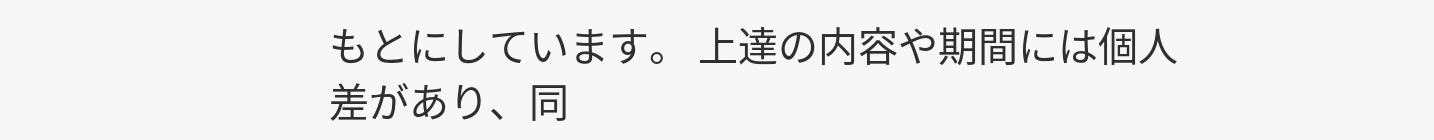もとにしています。 上達の内容や期間には個人差があり、同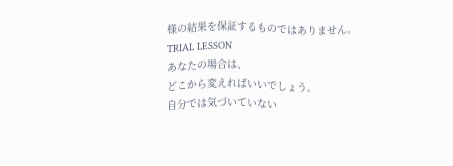様の結果を保証するものではありません。
TRIAL LESSON
あなたの場合は、
どこから変えればいいでしょう。
自分では気づいていない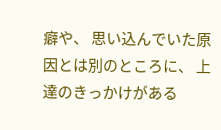癖や、 思い込んでいた原因とは別のところに、 上達のきっかけがある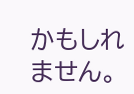かもしれません。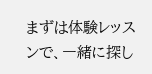まずは体験レッスンで、一緒に探し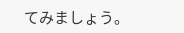てみましょう。